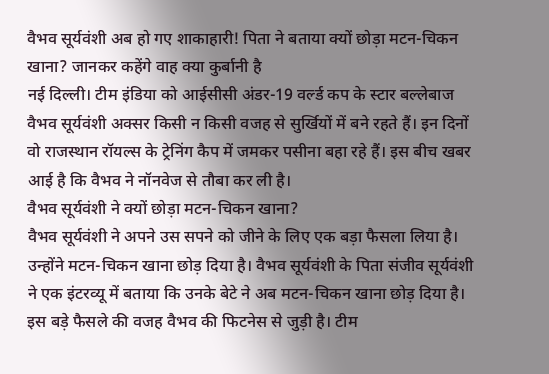वैभव सूर्यवंशी अब हो गए शाकाहारी! पिता ने बताया क्यों छोड़ा मटन-चिकन खाना? जानकर कहेंगे वाह क्या कुर्बानी है
नई दिल्ली। टीम इंडिया को आईसीसी अंडर-19 वर्ल्ड कप के स्टार बल्लेबाज वैभव सूर्यवंशी अक्सर किसी न किसी वजह से सुर्खियों में बने रहते हैं। इन दिनों वो राजस्थान रॉयल्स के ट्रेनिंग कैप में जमकर पसीना बहा रहे हैं। इस बीच खबर आई है कि वैभव ने नॉनवेज से तौबा कर ली है।
वैभव सूर्यवंशी ने क्यों छोड़ा मटन-चिकन खाना?
वैभव सूर्यवंशी ने अपने उस सपने को जीने के लिए एक बड़ा फैसला लिया है। उन्होंने मटन-चिकन खाना छोड़ दिया है। वैभव सूर्यवंशी के पिता संजीव सूर्यवंशी ने एक इंटरव्यू में बताया कि उनके बेटे ने अब मटन-चिकन खाना छोड़ दिया है। इस बड़े फैसले की वजह वैभव की फिटनेस से जुड़ी है। टीम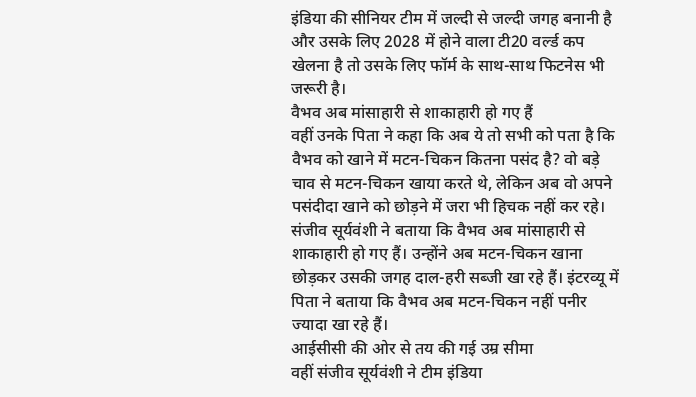इंडिया की सीनियर टीम में जल्दी से जल्दी जगह बनानी है और उसके लिए 2028 में होने वाला टी20 वर्ल्ड कप खेलना है तो उसके लिए फॉर्म के साथ-साथ फिटनेस भी जरूरी है।
वैभव अब मांसाहारी से शाकाहारी हो गए हैं
वहीं उनके पिता ने कहा कि अब ये तो सभी को पता है कि वैभव को खाने में मटन-चिकन कितना पसंद है? वो बड़े चाव से मटन-चिकन खाया करते थे, लेकिन अब वो अपने पसंदीदा खाने को छोड़ने में जरा भी हिचक नहीं कर रहे। संजीव सूर्यवंशी ने बताया कि वैभव अब मांसाहारी से शाकाहारी हो गए हैं। उन्होंने अब मटन-चिकन खाना छोड़कर उसकी जगह दाल-हरी सब्जी खा रहे हैं। इंटरव्यू में पिता ने बताया कि वैभव अब मटन-चिकन नहीं पनीर ज्यादा खा रहे हैं।
आईसीसी की ओर से तय की गई उम्र सीमा
वहीं संजीव सूर्यवंशी ने टीम इंडिया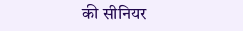की सीनियर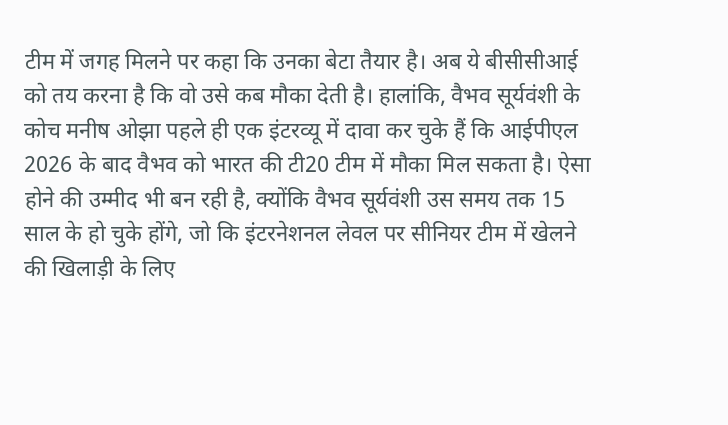टीम में जगह मिलने पर कहा कि उनका बेटा तैयार है। अब ये बीसीसीआई को तय करना है कि वो उसे कब मौका देती है। हालांकि, वैभव सूर्यवंशी के कोच मनीष ओझा पहले ही एक इंटरव्यू में दावा कर चुके हैं कि आईपीएल 2026 के बाद वैभव को भारत की टी20 टीम में मौका मिल सकता है। ऐसा होने की उम्मीद भी बन रही है, क्योंकि वैभव सूर्यवंशी उस समय तक 15 साल के हो चुके होंगे, जो कि इंटरनेशनल लेवल पर सीनियर टीम में खेलने की खिलाड़ी के लिए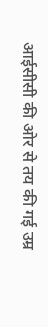आईसीसी की ओर से तय की गई उम्र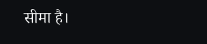सीमा है।